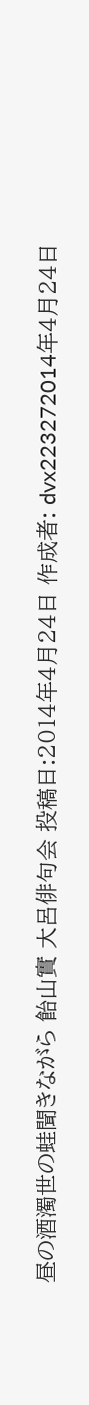昼の酒濁世の蛙聞きながら 飴山實 大呂俳句会 投稿日:2014年4月24日 作成者: dvx223272014年4月24日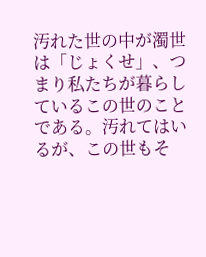汚れた世の中が濁世は「じょくせ」、つまり私たちが暮らしているこの世のことである。汚れてはいるが、この世もそ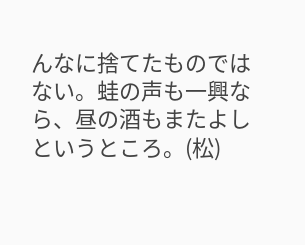んなに捨てたものではない。蛙の声も一興なら、昼の酒もまたよしというところ。(松)